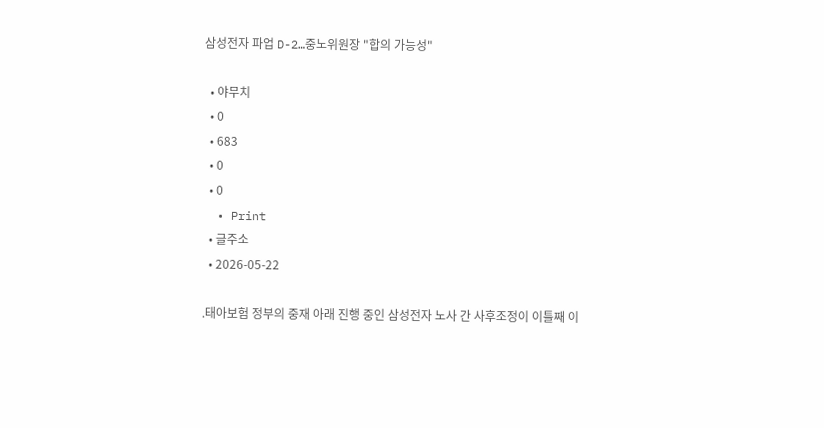삼성전자 파업 D-2…중노위원장 "합의 가능성"

  • 야무치
  • 0
  • 683
  • 0
  • 0
  • Print
  • 글주소
  • 2026-05-22

.태아보험 정부의 중재 아래 진행 중인 삼성전자 노사 간 사후조정이 이틀째 이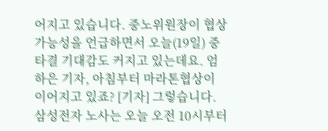어지고 있습니다. 중노위원장이 협상 가능성을 언급하면서 오늘(19일) 중 타결 기대감도 커지고 있는데요. 엄하은 기자, 아침부터 마라톤협상이 이어지고 있죠? [기자] 그렇습니다. 삼성전자 노사는 오늘 오전 10시부터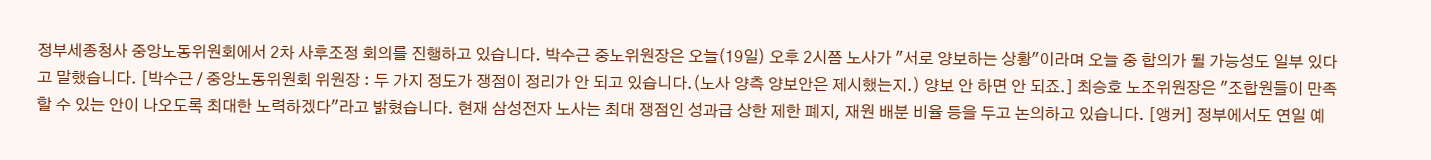정부세종청사 중앙노동위원회에서 2차 사후조정 회의를 진행하고 있습니다. 박수근 중노위원장은 오늘(19일) 오후 2시쯤 노사가 "서로 양보하는 상황"이라며 오늘 중 합의가 될 가능성도 일부 있다고 말했습니다. [박수근 / 중앙노동위원회 위원장 : 두 가지 정도가 쟁점이 정리가 안 되고 있습니다.(노사 양측 양보안은 제시했는지.) 양보 안 하면 안 되죠.] 최승호 노조위원장은 "조합원들이 만족할 수 있는 안이 나오도록 최대한 노력하겠다"라고 밝혔습니다. 현재 삼성전자 노사는 최대 쟁점인 성과급 상한 제한 폐지, 재원 배분 비율 등을 두고 논의하고 있습니다. [앵커] 정부에서도 연일 예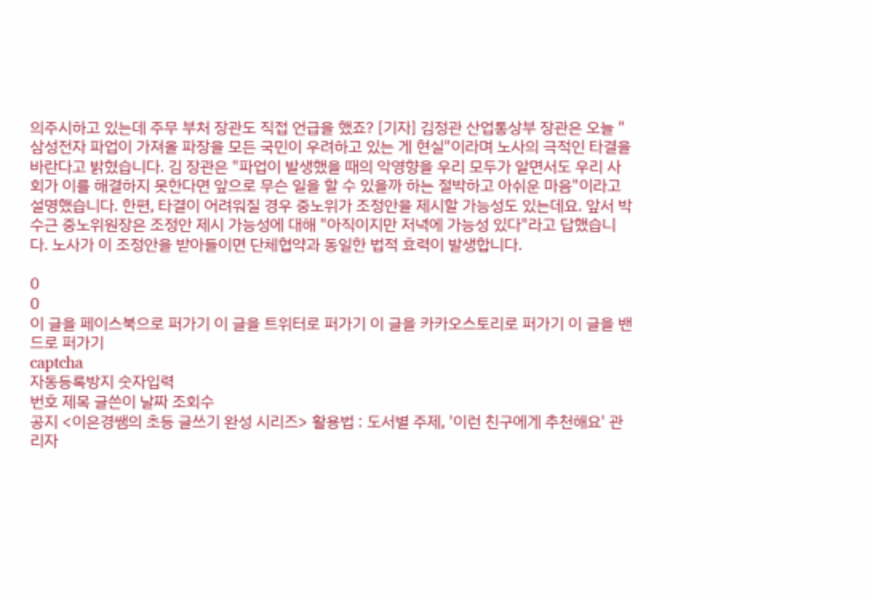의주시하고 있는데 주무 부처 장관도 직접 언급을 했죠? [기자] 김정관 산업통상부 장관은 오늘 "삼성전자 파업이 가져올 파장을 모든 국민이 우려하고 있는 게 현실"이라며 노사의 극적인 타결을 바란다고 밝혔습니다. 김 장관은 "파업이 발생했을 때의 악영향을 우리 모두가 알면서도 우리 사회가 이를 해결하지 못한다면 앞으로 무슨 일을 할 수 있을까 하는 절박하고 아쉬운 마음"이라고 설명했습니다. 한편, 타결이 어려워질 경우 중노위가 조정안을 제시할 가능성도 있는데요. 앞서 박수근 중노위원장은 조정안 제시 가능성에 대해 "아직이지만 저녁에 가능성 있다"라고 답했습니다. 노사가 이 조정안을 받아들이면 단체협약과 동일한 법적 효력이 발생합니다.

0
0
이 글을 페이스북으로 퍼가기 이 글을 트위터로 퍼가기 이 글을 카카오스토리로 퍼가기 이 글을 밴드로 퍼가기
captcha
자동등록방지 숫자입력
번호 제목 글쓴이 날짜 조회수
공지 <이은경쌤의 초등 글쓰기 완성 시리즈> 활용법 : 도서별 주제, '이런 친구에게 추천해요' 관리자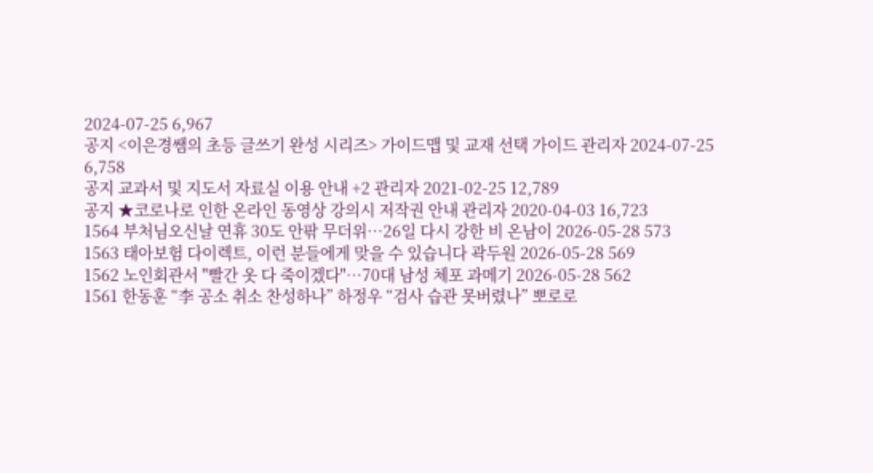2024-07-25 6,967
공지 <이은경쌤의 초등 글쓰기 완성 시리즈> 가이드맵 및 교재 선택 가이드 관리자 2024-07-25 6,758
공지 교과서 및 지도서 자료실 이용 안내 +2 관리자 2021-02-25 12,789
공지 ★코로나로 인한 온라인 동영상 강의시 저작권 안내 관리자 2020-04-03 16,723
1564 부처님오신날 연휴 30도 안팎 무더위…26일 다시 강한 비 온남이 2026-05-28 573
1563 태아보험 다이렉트, 이런 분들에게 맞을 수 있습니다 곽두원 2026-05-28 569
1562 노인회관서 "빨간 옷 다 죽이겠다"…70대 남성 체포 과메기 2026-05-28 562
1561 한동훈 “李 공소 취소 찬성하나” 하정우 “검사 습관 못버렸나” 뽀로로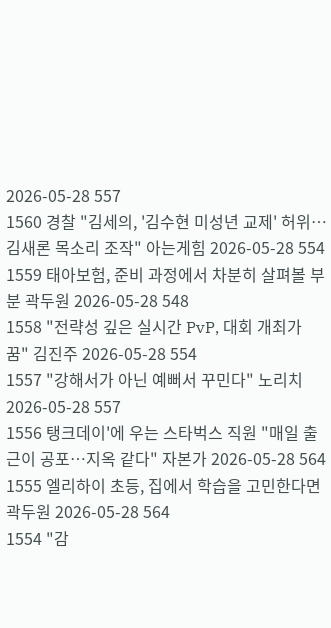2026-05-28 557
1560 경찰 "김세의, '김수현 미성년 교제' 허위…김새론 목소리 조작" 아는게힘 2026-05-28 554
1559 태아보험, 준비 과정에서 차분히 살펴볼 부분 곽두원 2026-05-28 548
1558 "전략성 깊은 실시간 PvP, 대회 개최가 꿈" 김진주 2026-05-28 554
1557 "강해서가 아닌 예뻐서 꾸민다" 노리치 2026-05-28 557
1556 탱크데이'에 우는 스타벅스 직원 "매일 출근이 공포…지옥 같다" 자본가 2026-05-28 564
1555 엘리하이 초등, 집에서 학습을 고민한다면 곽두원 2026-05-28 564
1554 "감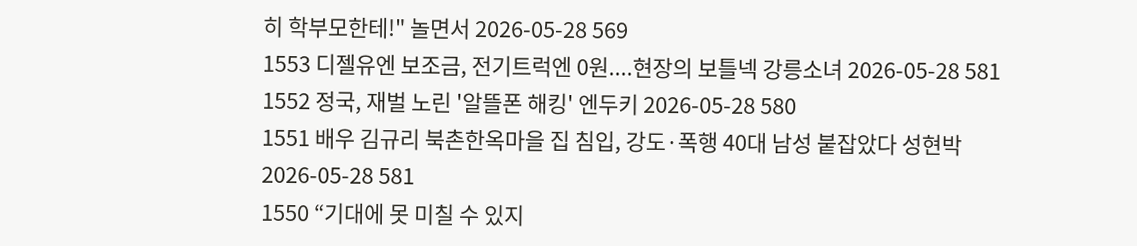히 학부모한테!" 놀면서 2026-05-28 569
1553 디젤유엔 보조금, 전기트럭엔 0원....현장의 보틀넥 강릉소녀 2026-05-28 581
1552 정국, 재벌 노린 '알뜰폰 해킹' 엔두키 2026-05-28 580
1551 배우 김규리 북촌한옥마을 집 침입, 강도·폭행 40대 남성 붙잡았다 성현박 2026-05-28 581
1550 “기대에 못 미칠 수 있지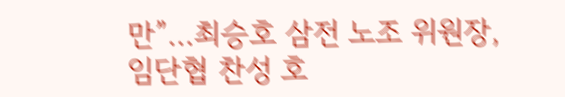만”…최승호 삼전 노조 위원장, 임단협 찬성 호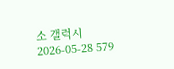소 갤럭시 2026-05-28 579